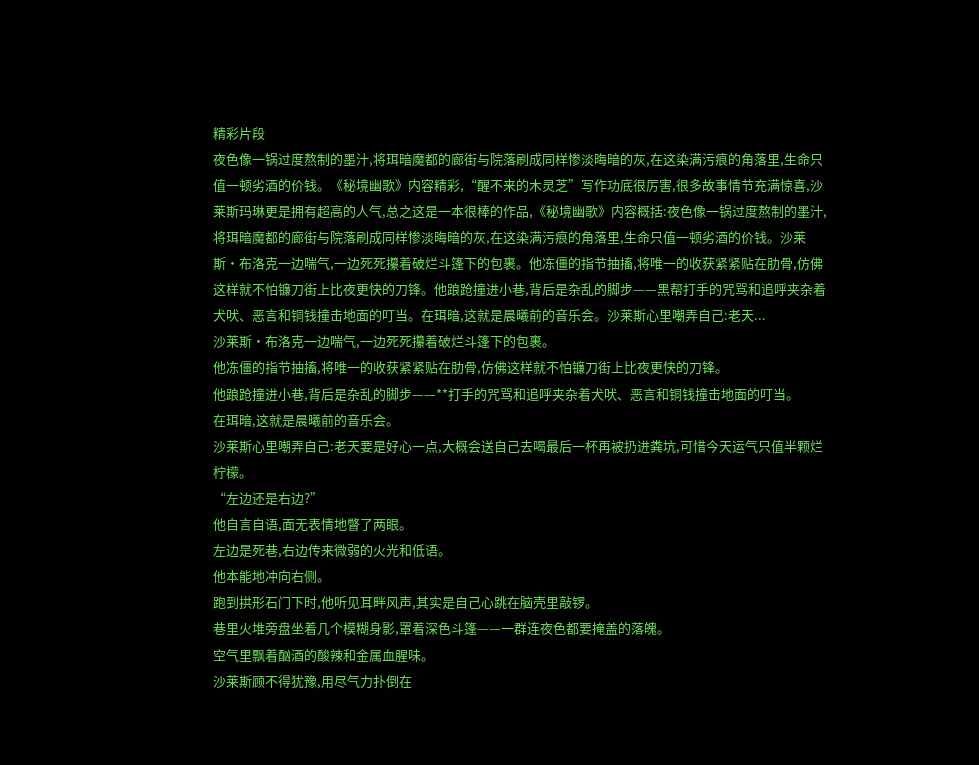精彩片段
夜色像一锅过度熬制的墨汁,将珥暗魔都的廊街与院落刷成同样惨淡晦暗的灰,在这染满污痕的角落里,生命只值一顿劣酒的价钱。《秘境幽歌》内容精彩,“醒不来的木灵芝”写作功底很厉害,很多故事情节充满惊喜,沙莱斯玛琳更是拥有超高的人气,总之这是一本很棒的作品,《秘境幽歌》内容概括:夜色像一锅过度熬制的墨汁,将珥暗魔都的廊街与院落刷成同样惨淡晦暗的灰,在这染满污痕的角落里,生命只值一顿劣酒的价钱。沙莱斯·布洛克一边喘气,一边死死攥着破烂斗篷下的包裹。他冻僵的指节抽搐,将唯一的收获紧紧贴在肋骨,仿佛这样就不怕镰刀街上比夜更快的刀锋。他踉跄撞进小巷,背后是杂乱的脚步——黑帮打手的咒骂和追呼夹杂着犬吠、恶言和铜钱撞击地面的叮当。在珥暗,这就是晨曦前的音乐会。沙莱斯心里嘲弄自己:老天...
沙莱斯·布洛克一边喘气,一边死死攥着破烂斗篷下的包裹。
他冻僵的指节抽搐,将唯一的收获紧紧贴在肋骨,仿佛这样就不怕镰刀街上比夜更快的刀锋。
他踉跄撞进小巷,背后是杂乱的脚步——**打手的咒骂和追呼夹杂着犬吠、恶言和铜钱撞击地面的叮当。
在珥暗,这就是晨曦前的音乐会。
沙莱斯心里嘲弄自己:老天要是好心一点,大概会送自己去喝最后一杯再被扔进粪坑,可惜今天运气只值半颗烂柠檬。
“左边还是右边?”
他自言自语,面无表情地瞥了两眼。
左边是死巷,右边传来微弱的火光和低语。
他本能地冲向右侧。
跑到拱形石门下时,他听见耳畔风声,其实是自己心跳在脑壳里敲锣。
巷里火堆旁盘坐着几个模糊身影,罩着深色斗篷——一群连夜色都要掩盖的落魄。
空气里飘着酗酒的酸辣和金属血腥味。
沙莱斯顾不得犹豫,用尽气力扑倒在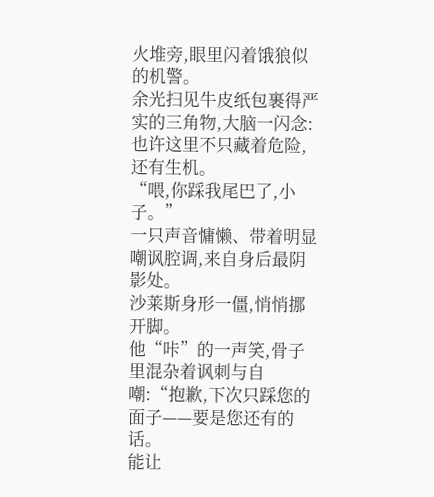火堆旁,眼里闪着饿狼似的机警。
余光扫见牛皮纸包裹得严实的三角物,大脑一闪念:也许这里不只藏着危险,还有生机。
“喂,你踩我尾巴了,小子。”
一只声音慵懒、带着明显嘲讽腔调,来自身后最阴影处。
沙莱斯身形一僵,悄悄挪开脚。
他“咔”的一声笑,骨子里混杂着讽刺与自嘲:“抱歉,下次只踩您的面子——要是您还有的话。
能让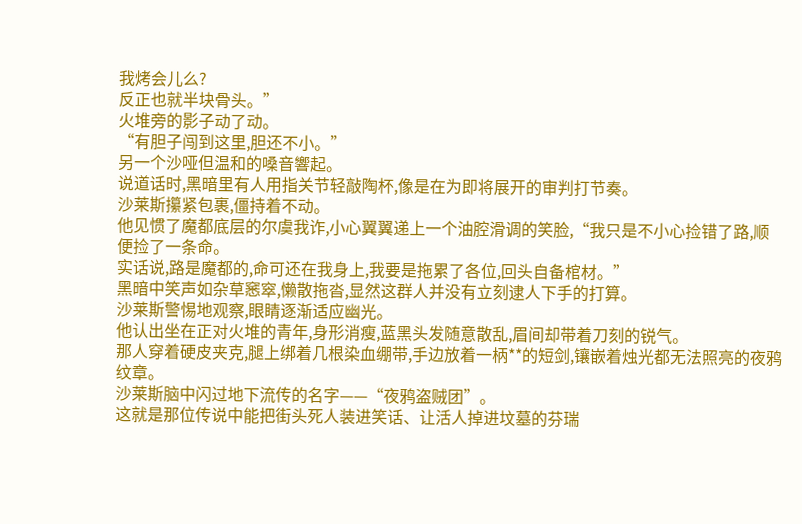我烤会儿么?
反正也就半块骨头。”
火堆旁的影子动了动。
“有胆子闯到这里,胆还不小。”
另一个沙哑但温和的嗓音響起。
说道话时,黑暗里有人用指关节轻敲陶杯,像是在为即将展开的审判打节奏。
沙莱斯攥紧包裹,僵持着不动。
他见惯了魔都底层的尔虞我诈,小心翼翼递上一个油腔滑调的笑脸,“我只是不小心捡错了路,顺便捡了一条命。
实话说,路是魔都的,命可还在我身上,我要是拖累了各位,回头自备棺材。”
黑暗中笑声如杂草窸窣,懒散拖沓,显然这群人并没有立刻逮人下手的打算。
沙莱斯警惕地观察,眼睛逐渐适应幽光。
他认出坐在正对火堆的青年,身形消瘦,蓝黑头发随意散乱,眉间却带着刀刻的锐气。
那人穿着硬皮夹克,腿上绑着几根染血绷带,手边放着一柄**的短剑,镶嵌着烛光都无法照亮的夜鸦纹章。
沙莱斯脑中闪过地下流传的名字——“夜鸦盗贼团”。
这就是那位传说中能把街头死人装进笑话、让活人掉进坟墓的芬瑞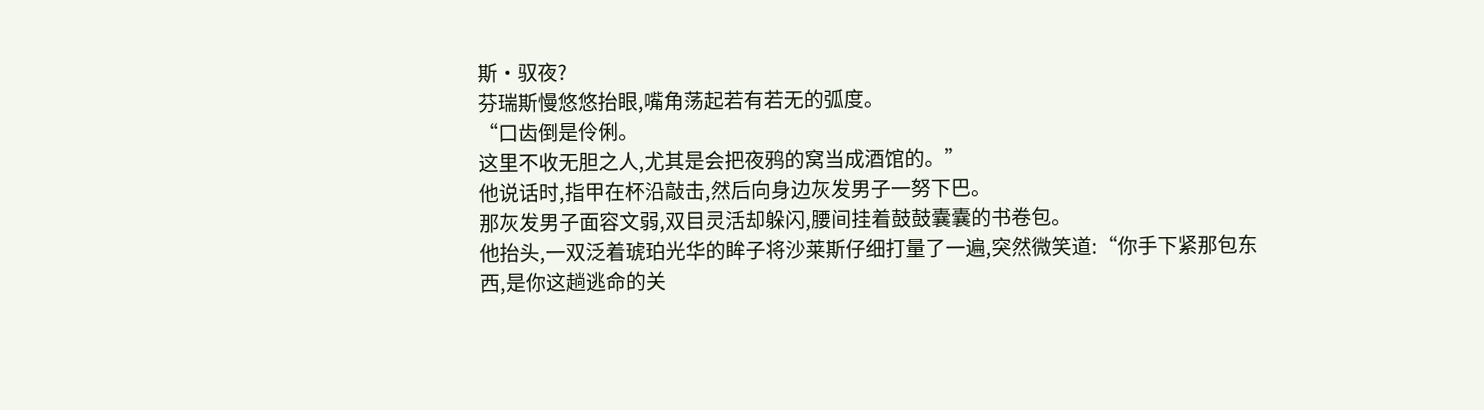斯·驭夜?
芬瑞斯慢悠悠抬眼,嘴角荡起若有若无的弧度。
“口齿倒是伶俐。
这里不收无胆之人,尤其是会把夜鸦的窝当成酒馆的。”
他说话时,指甲在杯沿敲击,然后向身边灰发男子一努下巴。
那灰发男子面容文弱,双目灵活却躲闪,腰间挂着鼓鼓囊囊的书卷包。
他抬头,一双泛着琥珀光华的眸子将沙莱斯仔细打量了一遍,突然微笑道:“你手下紧那包东西,是你这趟逃命的关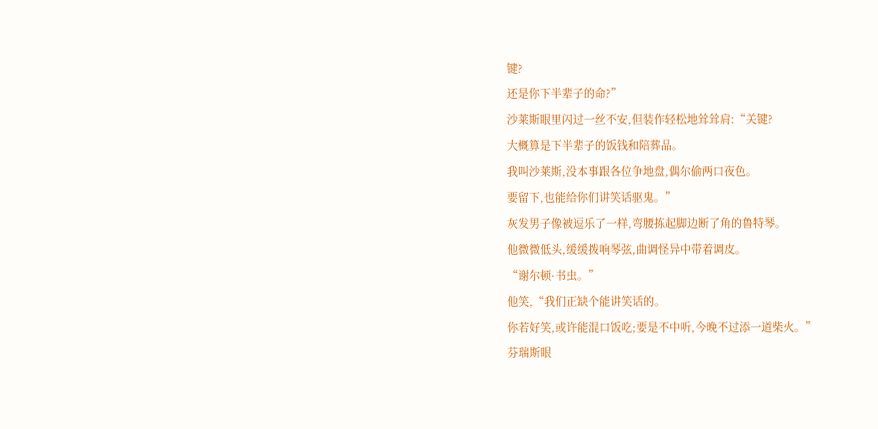键?
还是你下半辈子的命?”
沙莱斯眼里闪过一丝不安,但装作轻松地耸耸肩:“关键?
大概算是下半辈子的饭钱和陪葬品。
我叫沙莱斯,没本事跟各位争地盘,偶尔偷两口夜色。
要留下,也能给你们讲笑话驱鬼。”
灰发男子像被逗乐了一样,弯腰拣起脚边断了角的鲁特琴。
他微微低头,缓缓拨响琴弦,曲调怪异中带着调皮。
“谢尔顿·书虫。”
他笑,“我们正缺个能讲笑话的。
你若好笑,或许能混口饭吃;要是不中听,今晚不过添一道柴火。”
芬瑞斯眼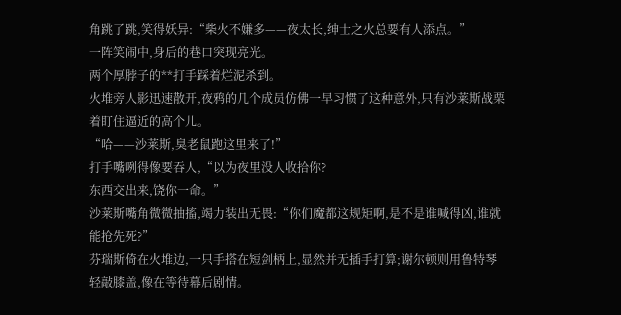角跳了跳,笑得妖异:“柴火不嫌多——夜太长,绅士之火总要有人添点。”
一阵笑闹中,身后的巷口突现亮光。
两个厚脖子的**打手踩着烂泥杀到。
火堆旁人影迅速散开,夜鸦的几个成员仿佛一早习惯了这种意外,只有沙莱斯战栗着盯住逼近的高个儿。
“哈——沙莱斯,臭老鼠跑这里来了!”
打手嘴咧得像要吞人,“以为夜里没人收拾你?
东西交出来,饶你一命。”
沙莱斯嘴角微微抽搐,竭力装出无畏:“你们魔都这规矩啊,是不是谁喊得凶,谁就能抢先死?”
芬瑞斯倚在火堆边,一只手搭在短剑柄上,显然并无插手打算;谢尔顿则用鲁特琴轻敲膝盖,像在等待幕后剧情。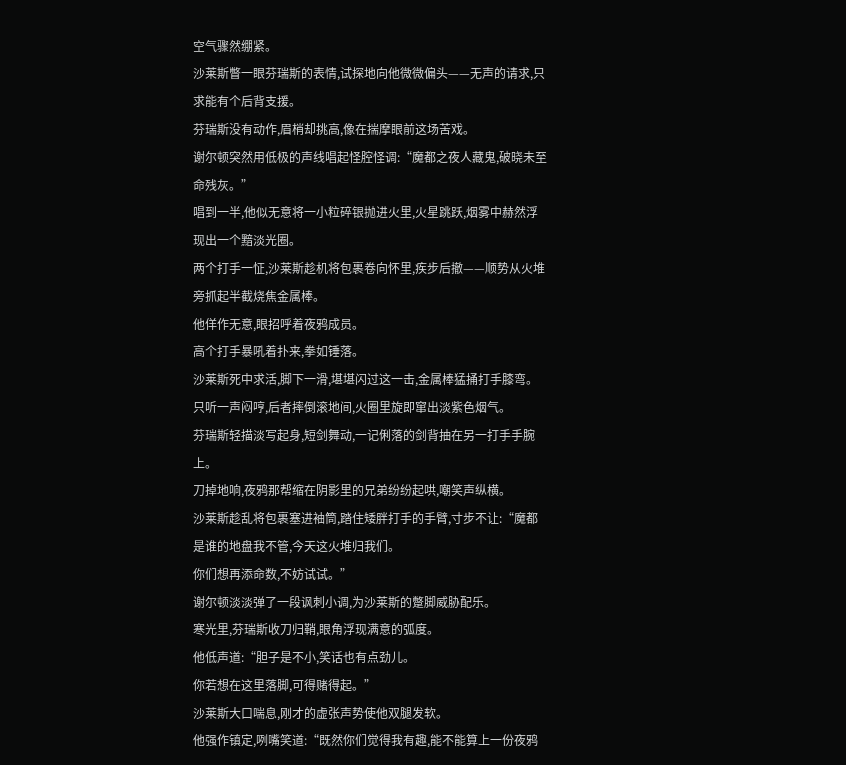空气骤然绷紧。
沙莱斯瞥一眼芬瑞斯的表情,试探地向他微微偏头——无声的请求,只求能有个后背支援。
芬瑞斯没有动作,眉梢却挑高,像在揣摩眼前这场苦戏。
谢尔顿突然用低极的声线唱起怪腔怪调:“魔都之夜人藏鬼,破晓未至命残灰。”
唱到一半,他似无意将一小粒碎银抛进火里,火星跳跃,烟雾中赫然浮现出一个黯淡光圈。
两个打手一怔,沙莱斯趁机将包裹卷向怀里,疾步后撤——顺势从火堆旁抓起半截烧焦金属棒。
他佯作无意,眼招呼着夜鸦成员。
高个打手暴吼着扑来,拳如锤落。
沙莱斯死中求活,脚下一滑,堪堪闪过这一击,金属棒猛捅打手膝弯。
只听一声闷哼,后者摔倒滚地间,火圈里旋即窜出淡紫色烟气。
芬瑞斯轻描淡写起身,短剑舞动,一记俐落的剑背抽在另一打手手腕上。
刀掉地响,夜鸦那帮缩在阴影里的兄弟纷纷起哄,嘲笑声纵横。
沙莱斯趁乱将包裹塞进袖筒,踏住矮胖打手的手臂,寸步不让:“魔都是谁的地盘我不管,今天这火堆归我们。
你们想再添命数,不妨试试。”
谢尔顿淡淡弹了一段讽刺小调,为沙莱斯的蹩脚威胁配乐。
寒光里,芬瑞斯收刀归鞘,眼角浮现满意的弧度。
他低声道:“胆子是不小,笑话也有点劲儿。
你若想在这里落脚,可得赌得起。”
沙莱斯大口喘息,刚才的虚张声势使他双腿发软。
他强作镇定,咧嘴笑道:“既然你们觉得我有趣,能不能算上一份夜鸦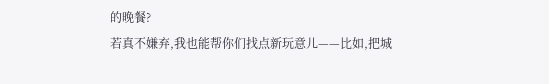的晚餐?
若真不嫌弃,我也能帮你们找点新玩意儿——比如,把城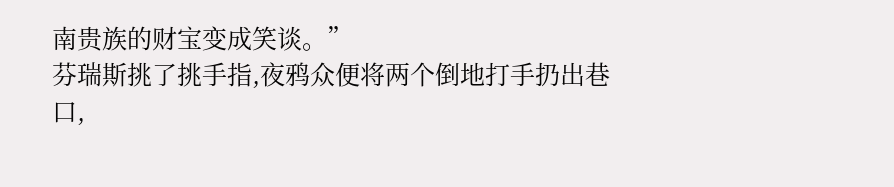南贵族的财宝变成笑谈。”
芬瑞斯挑了挑手指,夜鸦众便将两个倒地打手扔出巷口,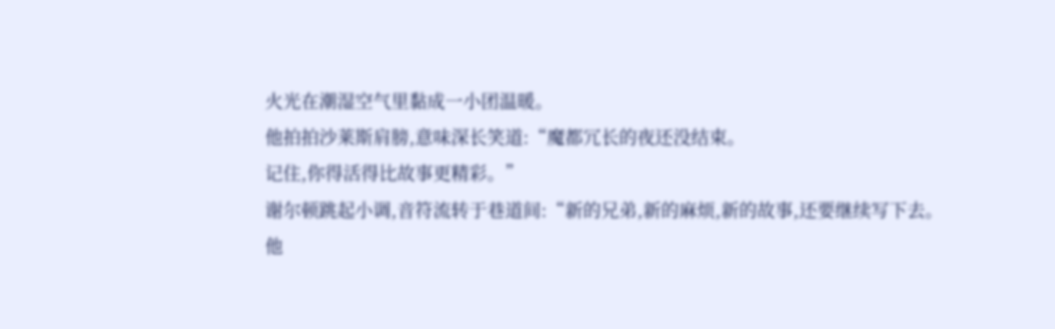火光在潮湿空气里黏成一小团温暖。
他拍拍沙莱斯肩膀,意味深长笑道:“魔都冗长的夜还没结束。
记住,你得活得比故事更精彩。”
谢尔顿跳起小调,音符流转于巷道间:“新的兄弟,新的麻烦,新的故事,还要继续写下去。
他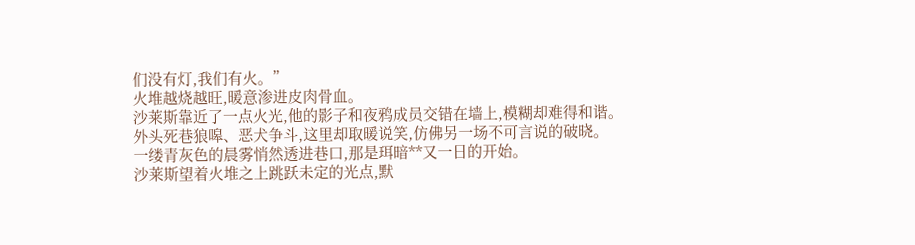们没有灯,我们有火。”
火堆越烧越旺,暖意渗进皮肉骨血。
沙莱斯靠近了一点火光,他的影子和夜鸦成员交错在墙上,模糊却难得和谐。
外头死巷狼嗥、恶犬争斗,这里却取暖说笑,仿佛另一场不可言说的破晓。
一缕青灰色的晨雾悄然透进巷口,那是珥暗**又一日的开始。
沙莱斯望着火堆之上跳跃未定的光点,默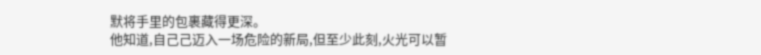默将手里的包裹藏得更深。
他知道,自己己迈入一场危险的新局,但至少此刻,火光可以暂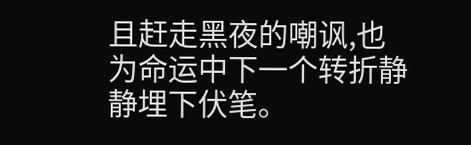且赶走黑夜的嘲讽,也为命运中下一个转折静静埋下伏笔。